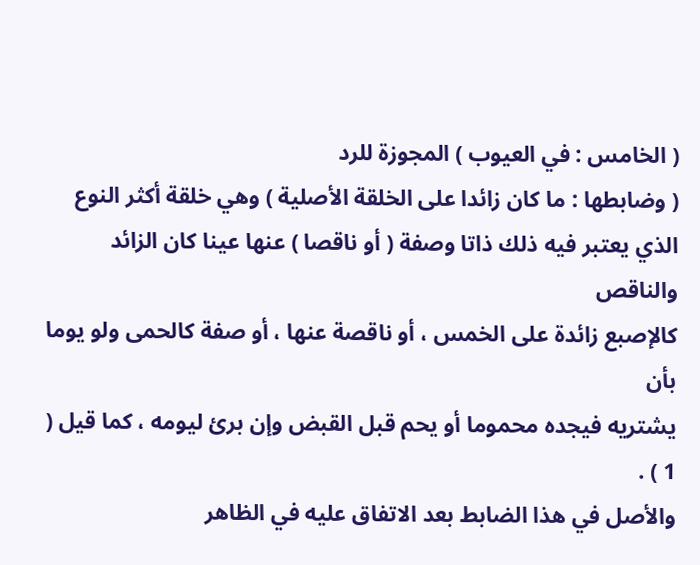( الخامس : في العيوب ) المجوزة للرد
( وضابطها : ما كان زائدا على الخلقة الأصلية ) وهي خلقة أكثر النوع
الذي يعتبر فيه ذلك ذاتا وصفة ( أو ناقصا ) عنها عينا كان الزائد والناقص
كالإصبع زائدة على الخمس ، أو ناقصة عنها ، أو صفة كالحمى ولو يوما بأن
يشتريه فيجده محموما أو يحم قبل القبض وإن برئ ليومه ، كما قيل ( 1 ) .
والأصل في هذا الضابط بعد الاتفاق عليه في الظاهر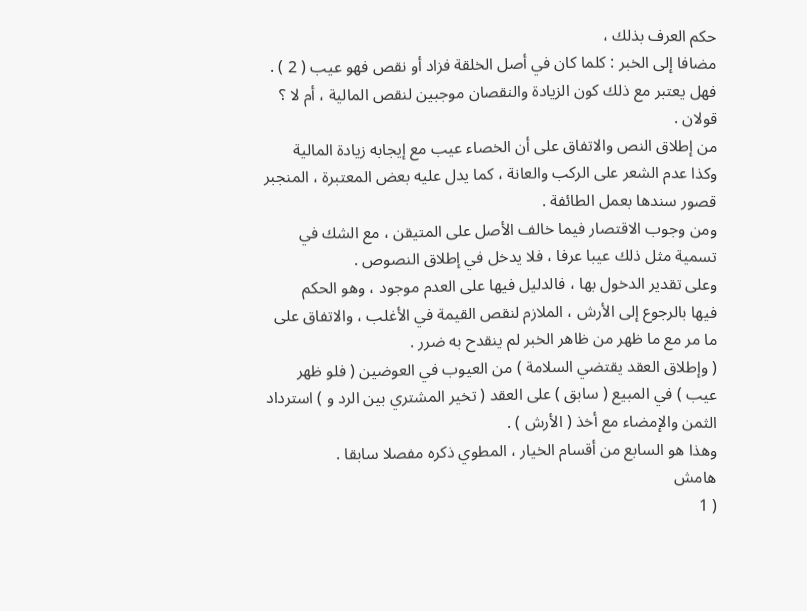حكم العرف بذلك ،
مضافا إلى الخبر : كلما كان في أصل الخلقة فزاد أو نقص فهو عيب ( 2 ) .
فهل يعتبر مع ذلك كون الزيادة والنقصان موجبين لنقص المالية ، أم لا ؟
قولان .
من إطلاق النص والاتفاق على أن الخصاء عيب مع إيجابه زيادة المالية
وكذا عدم الشعر على الركب والعانة ، كما يدل عليه بعض المعتبرة ، المنجبر
قصور سندها بعمل الطائفة .
ومن وجوب الاقتصار فيما خالف الأصل على المتيقن ، مع الشك في
تسمية مثل ذلك عيبا عرفا ، فلا يدخل في إطلاق النصوص .
وعلى تقدير الدخول بها ، فالدليل فيها على العدم موجود ، وهو الحكم
فيها بالرجوع إلى الأرش ، الملازم لنقص القيمة في الأغلب ، والاتفاق على
ما مر مع ما ظهر من ظاهر الخبر لم ينقدح به ضرر .
( وإطلاق العقد يقتضي السلامة ) من العيوب في العوضين ( فلو ظهر
عيب ) في المبيع ( سابق ) على العقد ( تخير المشتري بين الرد و ) استرداد
الثمن والإمضاء مع أخذ ( الأرش ) .
وهذا هو السابع من أقسام الخيار ، المطوي ذكره مفصلا سابقا .
هامش
( 1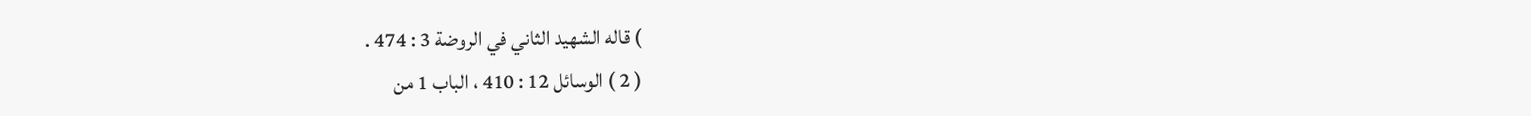) قاله الشهيد الثاني في الروضة 3 : 474 .
( 2 ) الوسائل 12 : 410 ، الباب 1 من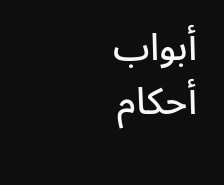أبواب أحكام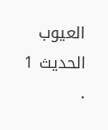العيوب الحديث 1 .